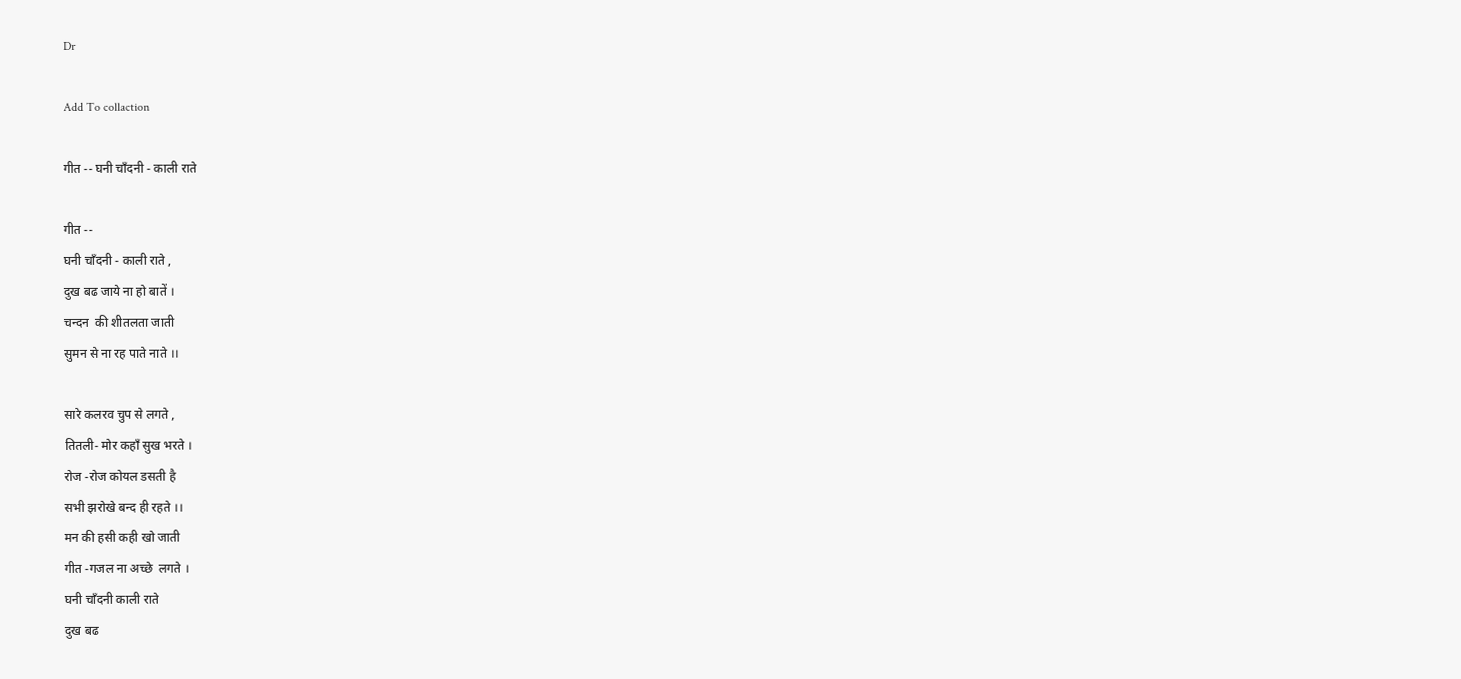Dr

Add To collaction

गीत -- घनी चाँदनी - काली राते

गीत --
घनी चाँदनी - काली राते ,
दुख बढ जाये ना हो बातें ।
चन्दन  की शीतलता जाती
सुमन से ना रह पाते नाते ।।

सारे कलरव चुप से लगते ,
तितली- मोर कहाँ सुख भरते ।
रोज -रोज कोयल डसती है
सभी झरोखे बन्द ही रहते ।।
मन की हसी कही खो जाती
गीत -गजल ना अच्छे  लगते ।
घनी चाँदनी काली राते
दुख बढ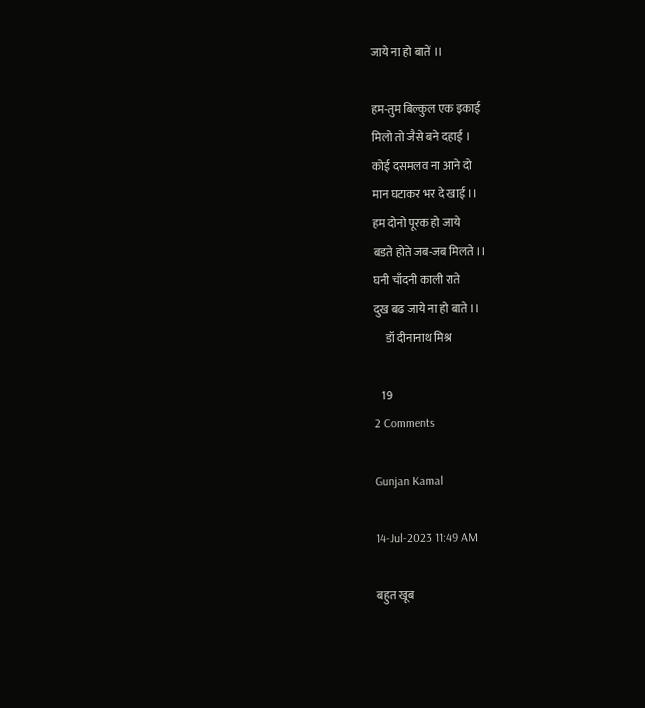जाये ना हो बातें ।।

हम-तुम बिल्कुल एक इकाई
मिलो तो जैसे बने दहाई ।
कोई दसमलव ना आने दो
मान घटाकर भर दे खाई ।।
हम दोनो पूरक हो जाये
बडते होते जब-जब मिलते ।।
घनी चाँदनी काली राते
दुख बढ जाये ना हो बाते ।।
     डॉ दीनानाथ मिश्र

   19
2 Comments

Gunjan Kamal

14-Jul-2023 11:49 AM

बहुत खूब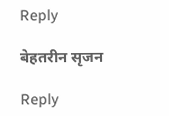Reply

बेहतरीन सृजन

Reply